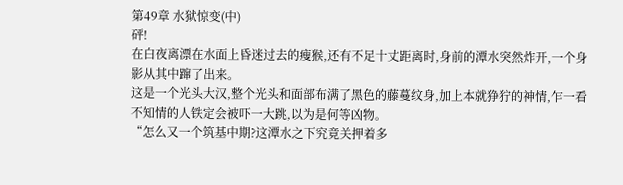第49章 水狱惊变(中)
砰!
在白夜离漂在水面上昏迷过去的瘦猴,还有不足十丈距离时,身前的潭水突然炸开,一个身影从其中蹿了出来。
这是一个光头大汉,整个光头和面部布满了黑色的藤蔓纹身,加上本就狰狞的神情,乍一看不知情的人铁定会被吓一大跳,以为是何等凶物。
“怎么又一个筑基中期?这潭水之下究竟关押着多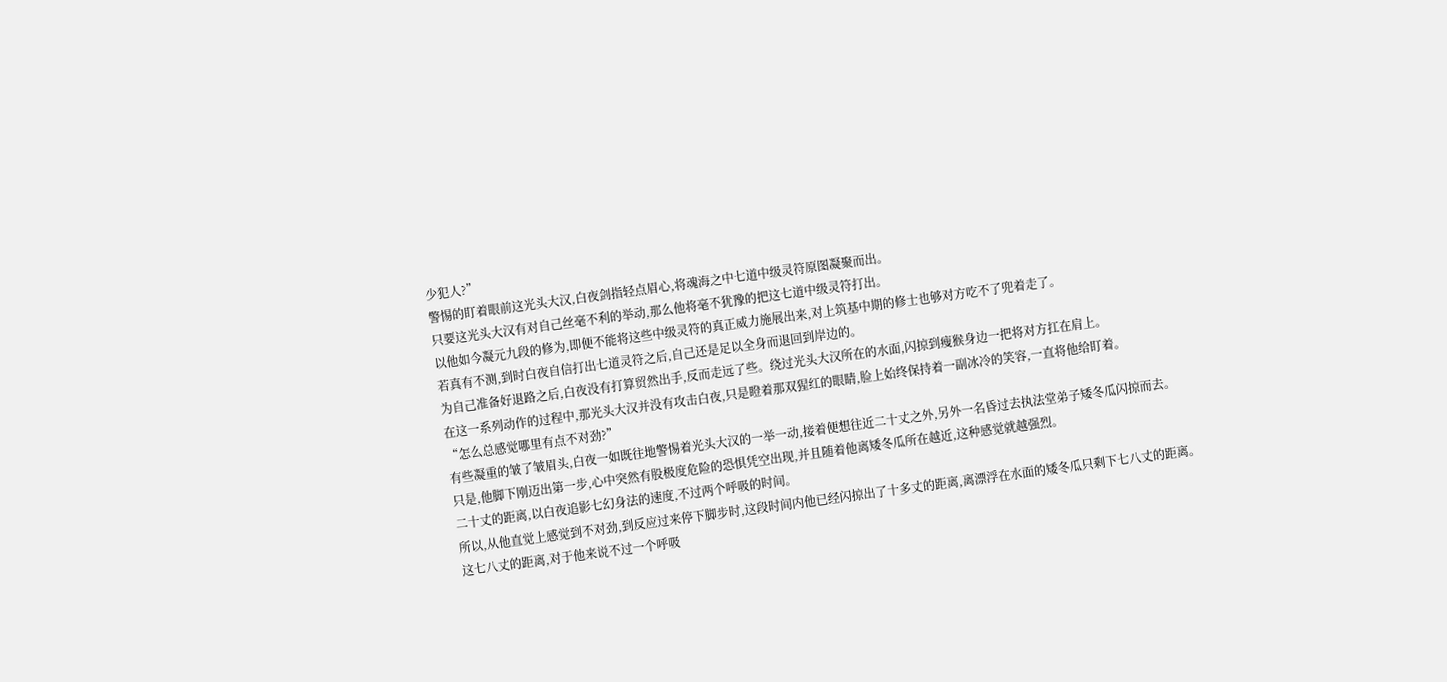少犯人?”
警惕的盯着眼前这光头大汉,白夜剑指轻点眉心,将魂海之中七道中级灵符原图凝聚而出。
只要这光头大汉有对自己丝毫不利的举动,那么他将毫不犹豫的把这七道中级灵符打出。
以他如今凝元九段的修为,即便不能将这些中级灵符的真正威力施展出来,对上筑基中期的修士也够对方吃不了兜着走了。
若真有不测,到时白夜自信打出七道灵符之后,自己还是足以全身而退回到岸边的。
为自己准备好退路之后,白夜没有打算贸然出手,反而走远了些。绕过光头大汉所在的水面,闪掠到瘦猴身边一把将对方扛在肩上。
在这一系列动作的过程中,那光头大汉并没有攻击白夜,只是瞪着那双猩红的眼睛,脸上始终保持着一副冰冷的笑容,一直将他给盯着。
“怎么总感觉哪里有点不对劲?”
有些凝重的皱了皱眉头,白夜一如既往地警惕着光头大汉的一举一动,接着便想往近二十丈之外,另外一名昏过去执法堂弟子矮冬瓜闪掠而去。
只是,他脚下刚迈出第一步,心中突然有股极度危险的恐惧凭空出现,并且随着他离矮冬瓜所在越近,这种感觉就越强烈。
二十丈的距离,以白夜追影七幻身法的速度,不过两个呼吸的时间。
所以,从他直觉上感觉到不对劲,到反应过来停下脚步时,这段时间内他已经闪掠出了十多丈的距离,离漂浮在水面的矮冬瓜只剩下七八丈的距离。
这七八丈的距离,对于他来说不过一个呼吸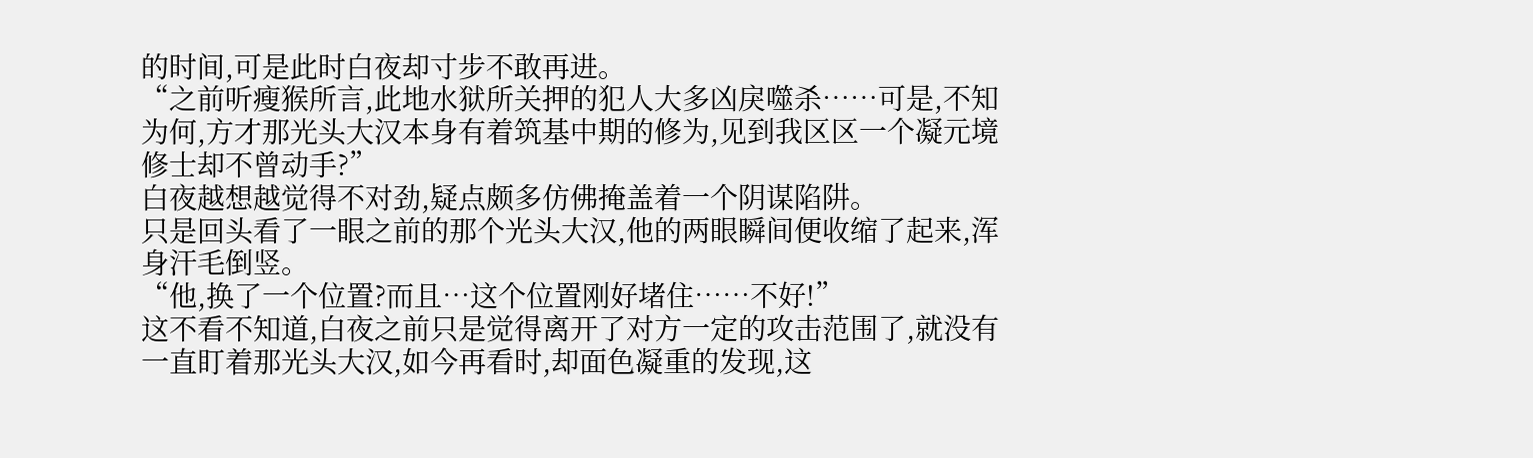的时间,可是此时白夜却寸步不敢再进。
“之前听瘦猴所言,此地水狱所关押的犯人大多凶戾噬杀……可是,不知为何,方才那光头大汉本身有着筑基中期的修为,见到我区区一个凝元境修士却不曾动手?”
白夜越想越觉得不对劲,疑点颇多仿佛掩盖着一个阴谋陷阱。
只是回头看了一眼之前的那个光头大汉,他的两眼瞬间便收缩了起来,浑身汗毛倒竖。
“他,换了一个位置?而且…这个位置刚好堵住……不好!”
这不看不知道,白夜之前只是觉得离开了对方一定的攻击范围了,就没有一直盯着那光头大汉,如今再看时,却面色凝重的发现,这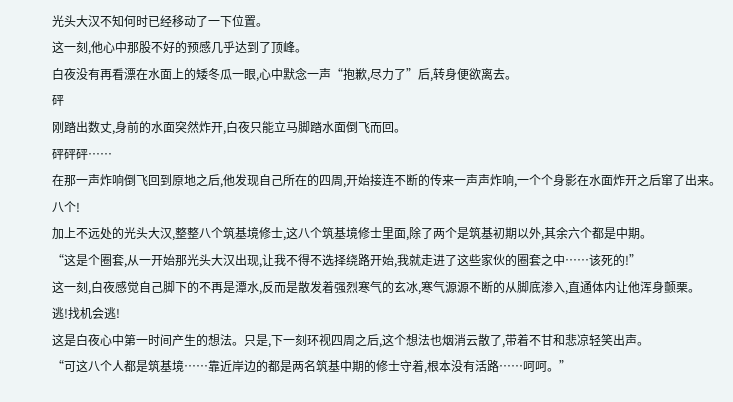光头大汉不知何时已经移动了一下位置。
这一刻,他心中那股不好的预感几乎达到了顶峰。
白夜没有再看漂在水面上的矮冬瓜一眼,心中默念一声“抱歉,尽力了”后,转身便欲离去。
砰
刚踏出数丈,身前的水面突然炸开,白夜只能立马脚踏水面倒飞而回。
砰砰砰……
在那一声炸响倒飞回到原地之后,他发现自己所在的四周,开始接连不断的传来一声声炸响,一个个身影在水面炸开之后窜了出来。
八个!
加上不远处的光头大汉,整整八个筑基境修士,这八个筑基境修士里面,除了两个是筑基初期以外,其余六个都是中期。
“这是个圈套,从一开始那光头大汉出现,让我不得不选择绕路开始,我就走进了这些家伙的圈套之中……该死的!”
这一刻,白夜感觉自己脚下的不再是潭水,反而是散发着强烈寒气的玄冰,寒气源源不断的从脚底渗入,直通体内让他浑身颤栗。
逃!找机会逃!
这是白夜心中第一时间产生的想法。只是,下一刻环视四周之后,这个想法也烟消云散了,带着不甘和悲凉轻笑出声。
“可这八个人都是筑基境……靠近岸边的都是两名筑基中期的修士守着,根本没有活路……呵呵。”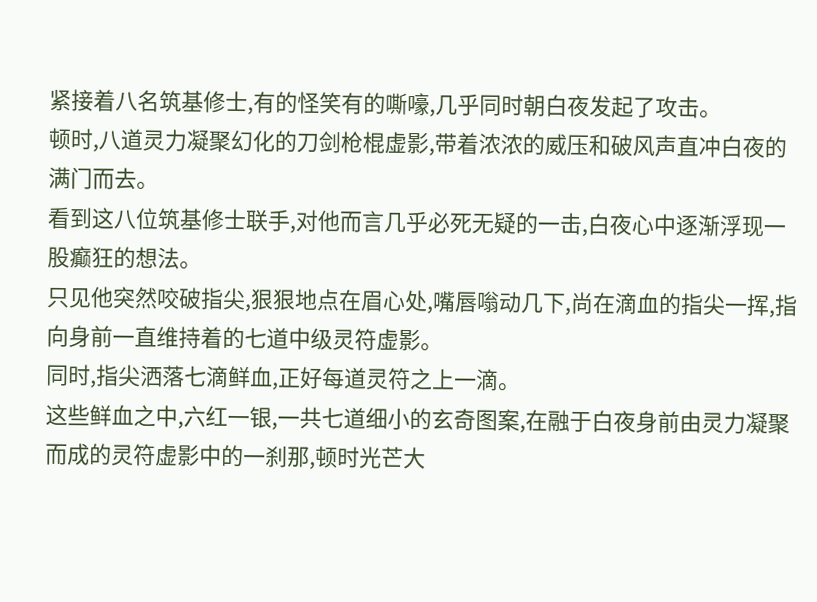紧接着八名筑基修士,有的怪笑有的嘶嚎,几乎同时朝白夜发起了攻击。
顿时,八道灵力凝聚幻化的刀剑枪棍虚影,带着浓浓的威压和破风声直冲白夜的满门而去。
看到这八位筑基修士联手,对他而言几乎必死无疑的一击,白夜心中逐渐浮现一股癫狂的想法。
只见他突然咬破指尖,狠狠地点在眉心处,嘴唇嗡动几下,尚在滴血的指尖一挥,指向身前一直维持着的七道中级灵符虚影。
同时,指尖洒落七滴鲜血,正好每道灵符之上一滴。
这些鲜血之中,六红一银,一共七道细小的玄奇图案,在融于白夜身前由灵力凝聚而成的灵符虚影中的一刹那,顿时光芒大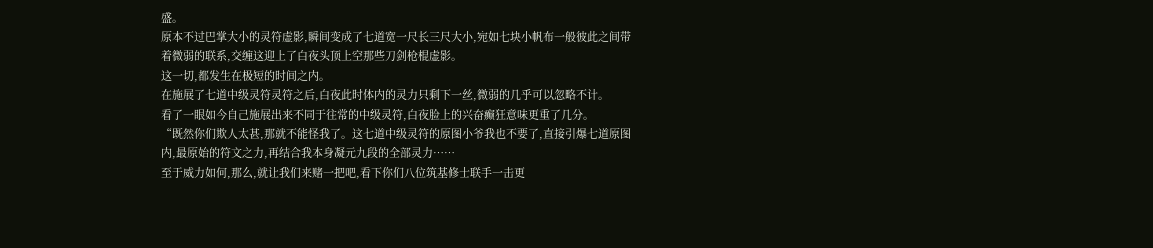盛。
原本不过巴掌大小的灵符虚影,瞬间变成了七道宽一尺长三尺大小,宛如七块小帆布一般彼此之间带着微弱的联系,交缠这迎上了白夜头顶上空那些刀剑枪棍虚影。
这一切,都发生在极短的时间之内。
在施展了七道中级灵符灵符之后,白夜此时体内的灵力只剩下一丝,微弱的几乎可以忽略不计。
看了一眼如今自己施展出来不同于往常的中级灵符,白夜脸上的兴奋癫狂意味更重了几分。
“既然你们欺人太甚,那就不能怪我了。这七道中级灵符的原图小爷我也不要了,直接引爆七道原图内,最原始的符文之力,再结合我本身凝元九段的全部灵力……
至于威力如何,那么,就让我们来赌一把吧,看下你们八位筑基修士联手一击更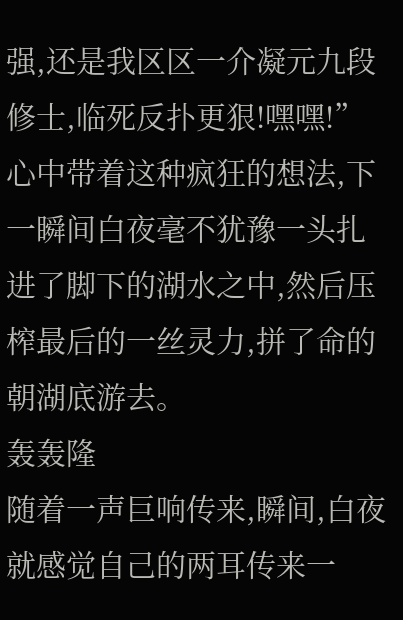强,还是我区区一介凝元九段修士,临死反扑更狠!嘿嘿!”
心中带着这种疯狂的想法,下一瞬间白夜毫不犹豫一头扎进了脚下的湖水之中,然后压榨最后的一丝灵力,拼了命的朝湖底游去。
轰轰隆
随着一声巨响传来,瞬间,白夜就感觉自己的两耳传来一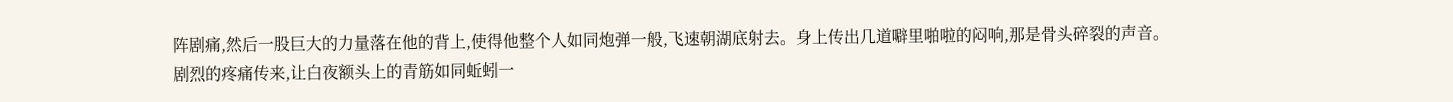阵剧痛,然后一股巨大的力量落在他的背上,使得他整个人如同炮弹一般,飞速朝湖底射去。身上传出几道噼里啪啦的闷响,那是骨头碎裂的声音。
剧烈的疼痛传来,让白夜额头上的青筋如同蚯蚓一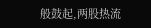般鼓起,两股热流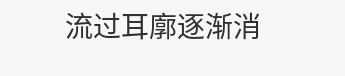流过耳廓逐渐消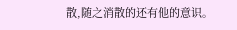散,随之消散的还有他的意识。